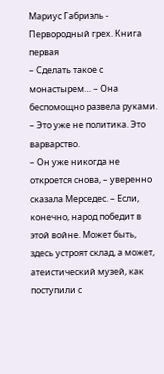Мариус Габриэль - Первородный грех. Книга первая
– Сделать такое с монастырем… – Она беспомощно развела руками. – Это уже не политика. Это варварство.
– Он уже никогда не откроется снова, – уверенно сказала Мерседес. – Если, конечно, народ победит в этой войне. Может быть, здесь устроят склад, а может, атеистический музей, как поступили с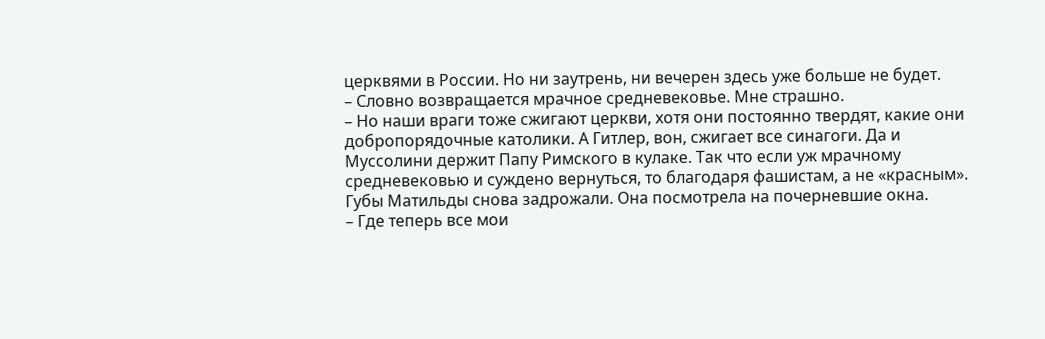церквями в России. Но ни заутрень, ни вечерен здесь уже больше не будет.
– Словно возвращается мрачное средневековье. Мне страшно.
– Но наши враги тоже сжигают церкви, хотя они постоянно твердят, какие они добропорядочные католики. А Гитлер, вон, сжигает все синагоги. Да и Муссолини держит Папу Римского в кулаке. Так что если уж мрачному средневековью и суждено вернуться, то благодаря фашистам, а не «красным».
Губы Матильды снова задрожали. Она посмотрела на почерневшие окна.
– Где теперь все мои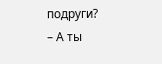подруги?
– А ты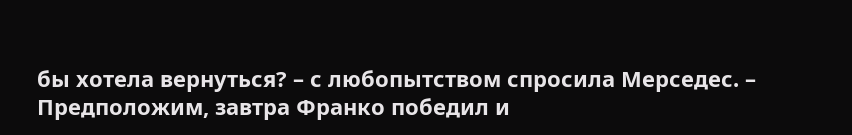бы хотела вернуться? – с любопытством спросила Мерседес. – Предположим, завтра Франко победил и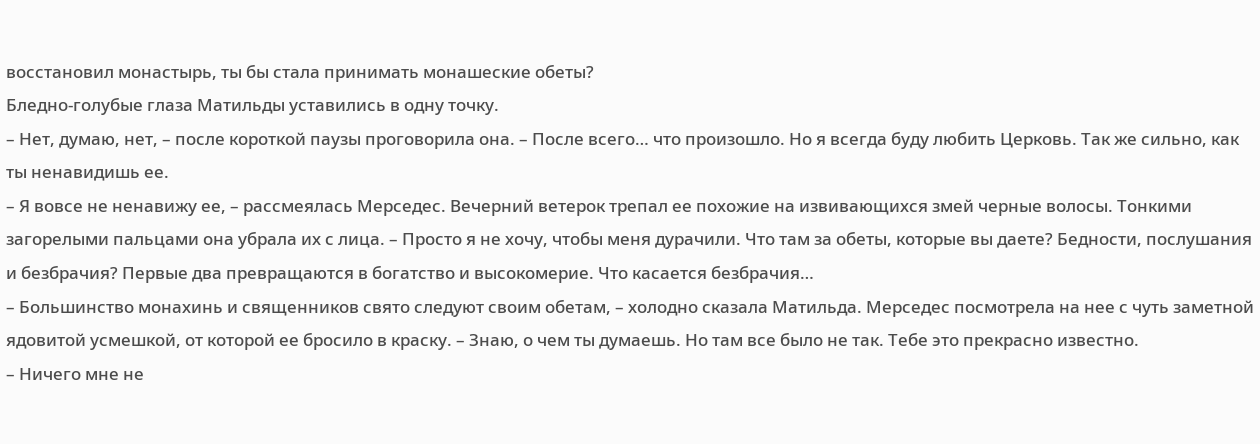восстановил монастырь, ты бы стала принимать монашеские обеты?
Бледно-голубые глаза Матильды уставились в одну точку.
– Нет, думаю, нет, – после короткой паузы проговорила она. – После всего… что произошло. Но я всегда буду любить Церковь. Так же сильно, как ты ненавидишь ее.
– Я вовсе не ненавижу ее, – рассмеялась Мерседес. Вечерний ветерок трепал ее похожие на извивающихся змей черные волосы. Тонкими загорелыми пальцами она убрала их с лица. – Просто я не хочу, чтобы меня дурачили. Что там за обеты, которые вы даете? Бедности, послушания и безбрачия? Первые два превращаются в богатство и высокомерие. Что касается безбрачия…
– Большинство монахинь и священников свято следуют своим обетам, – холодно сказала Матильда. Мерседес посмотрела на нее с чуть заметной ядовитой усмешкой, от которой ее бросило в краску. – Знаю, о чем ты думаешь. Но там все было не так. Тебе это прекрасно известно.
– Ничего мне не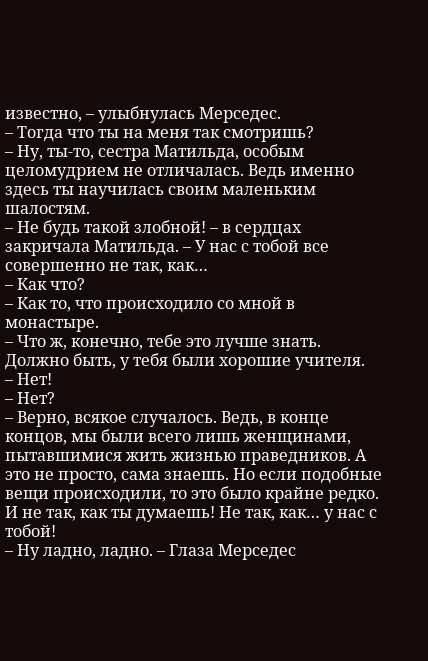известно, – улыбнулась Мерседес.
– Тогда что ты на меня так смотришь?
– Ну, ты-то, сестра Матильда, особым целомудрием не отличалась. Ведь именно здесь ты научилась своим маленьким шалостям.
– Не будь такой злобной! – в сердцах закричала Матильда. – У нас с тобой все совершенно не так, как…
– Как что?
– Как то, что происходило со мной в монастыре.
– Что ж, конечно, тебе это лучше знать. Должно быть, у тебя были хорошие учителя.
– Нет!
– Нет?
– Верно, всякое случалось. Ведь, в конце концов, мы были всего лишь женщинами, пытавшимися жить жизнью праведников. А это не просто, сама знаешь. Но если подобные вещи происходили, то это было крайне редко. И не так, как ты думаешь! Не так, как… у нас с тобой!
– Ну ладно, ладно. – Глаза Мерседес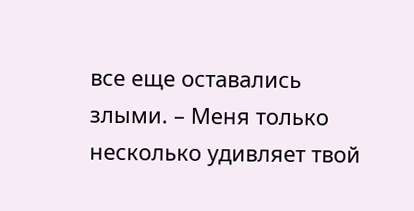все еще оставались злыми. – Меня только несколько удивляет твой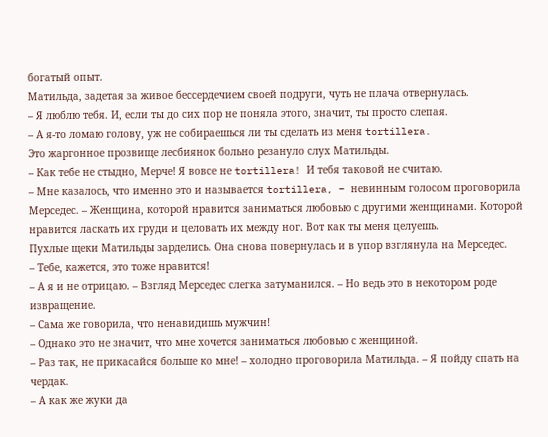богатый опыт.
Матильда, задетая за живое бессердечием своей подруги, чуть не плача отвернулась.
– Я люблю тебя. И, если ты до сих пор не поняла этого, значит, ты просто слепая.
– А я-то ломаю голову, уж не собираешься ли ты сделать из меня tortillera.
Это жаргонное прозвище лесбиянок больно резануло слух Матильды.
– Как тебе не стыдно, Мерче! Я вовсе не tortillera! И тебя таковой не считаю.
– Мне казалось, что именно это и называется tortillera, – невинным голосом проговорила Мерседес. – Женщина, которой нравится заниматься любовью с другими женщинами. Которой нравится ласкать их груди и целовать их между ног. Вот как ты меня целуешь.
Пухлые щеки Матильды зарделись. Она снова повернулась и в упор взглянула на Мерседес.
– Тебе, кажется, это тоже нравится!
– А я и не отрицаю. – Взгляд Мерседес слегка затуманился. – Но ведь это в некотором роде извращение.
– Сама же говорила, что ненавидишь мужчин!
– Однако это не значит, что мне хочется заниматься любовью с женщиной.
– Раз так, не прикасайся больше ко мне! – холодно проговорила Матильда. – Я пойду спать на чердак.
– А как же жуки да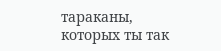тараканы, которых ты так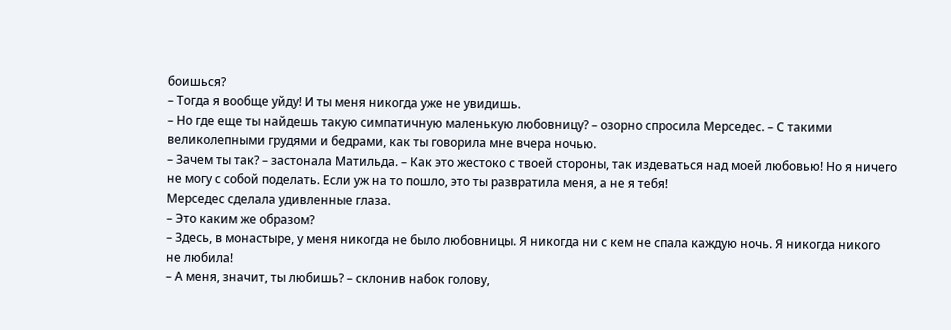боишься?
– Тогда я вообще уйду! И ты меня никогда уже не увидишь.
– Но где еще ты найдешь такую симпатичную маленькую любовницу? – озорно спросила Мерседес. – С такими великолепными грудями и бедрами, как ты говорила мне вчера ночью.
– Зачем ты так? – застонала Матильда. – Как это жестоко с твоей стороны, так издеваться над моей любовью! Но я ничего не могу с собой поделать. Если уж на то пошло, это ты развратила меня, а не я тебя!
Мерседес сделала удивленные глаза.
– Это каким же образом?
– Здесь, в монастыре, у меня никогда не было любовницы. Я никогда ни с кем не спала каждую ночь. Я никогда никого не любила!
– А меня, значит, ты любишь? – склонив набок голову,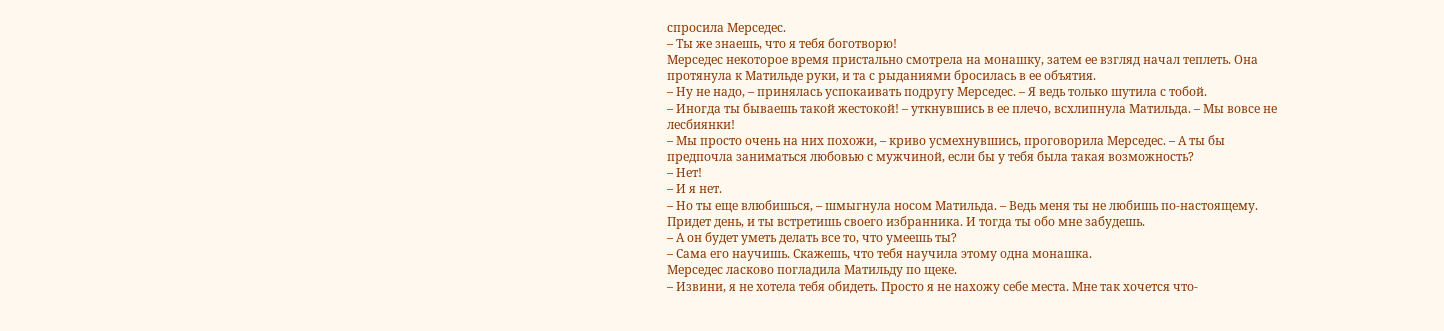спросила Мерседес.
– Ты же знаешь, что я тебя боготворю!
Мерседес некоторое время пристально смотрела на монашку, затем ее взгляд начал теплеть. Она протянула к Матильде руки, и та с рыданиями бросилась в ее объятия.
– Ну не надо, – принялась успокаивать подругу Мерседес. – Я ведь только шутила с тобой.
– Иногда ты бываешь такой жестокой! – уткнувшись в ее плечо, всхлипнула Матильда. – Мы вовсе не лесбиянки!
– Мы просто очень на них похожи, – криво усмехнувшись, проговорила Мерседес. – А ты бы предпочла заниматься любовью с мужчиной, если бы у тебя была такая возможность?
– Нет!
– И я нет.
– Но ты еще влюбишься, – шмыгнула носом Матильда. – Ведь меня ты не любишь по-настоящему. Придет день, и ты встретишь своего избранника. И тогда ты обо мне забудешь.
– А он будет уметь делать все то, что умеешь ты?
– Сама его научишь. Скажешь, что тебя научила этому одна монашка.
Мерседес ласково погладила Матильду по щеке.
– Извини, я не хотела тебя обидеть. Просто я не нахожу себе места. Мне так хочется что-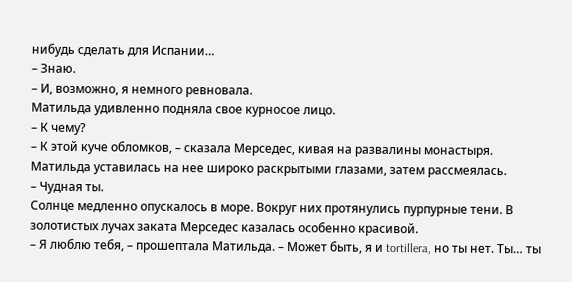нибудь сделать для Испании…
– Знаю.
– И, возможно, я немного ревновала.
Матильда удивленно подняла свое курносое лицо.
– К чему?
– К этой куче обломков, – сказала Мерседес, кивая на развалины монастыря.
Матильда уставилась на нее широко раскрытыми глазами, затем рассмеялась.
– Чудная ты.
Солнце медленно опускалось в море. Вокруг них протянулись пурпурные тени. В золотистых лучах заката Мерседес казалась особенно красивой.
– Я люблю тебя, – прошептала Матильда. – Может быть, я и tortillera, но ты нет. Ты… ты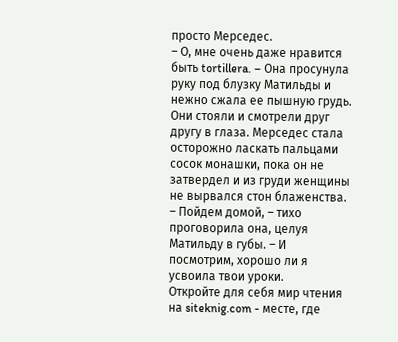просто Мерседес.
– О, мне очень даже нравится быть tortillera. – Она просунула руку под блузку Матильды и нежно сжала ее пышную грудь. Они стояли и смотрели друг другу в глаза. Мерседес стала осторожно ласкать пальцами сосок монашки, пока он не затвердел и из груди женщины не вырвался стон блаженства. – Пойдем домой, – тихо проговорила она, целуя Матильду в губы. – И посмотрим, хорошо ли я усвоила твои уроки.
Откройте для себя мир чтения на siteknig.com - месте, где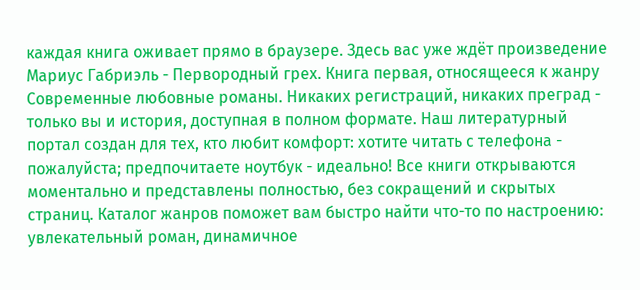каждая книга оживает прямо в браузере. Здесь вас уже ждёт произведение Мариус Габриэль - Первородный грех. Книга первая, относящееся к жанру Современные любовные романы. Никаких регистраций, никаких преград - только вы и история, доступная в полном формате. Наш литературный портал создан для тех, кто любит комфорт: хотите читать с телефона - пожалуйста; предпочитаете ноутбук - идеально! Все книги открываются моментально и представлены полностью, без сокращений и скрытых страниц. Каталог жанров поможет вам быстро найти что-то по настроению: увлекательный роман, динамичное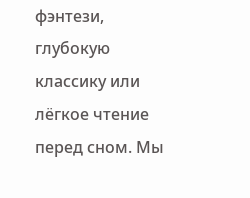фэнтези, глубокую классику или лёгкое чтение перед сном. Мы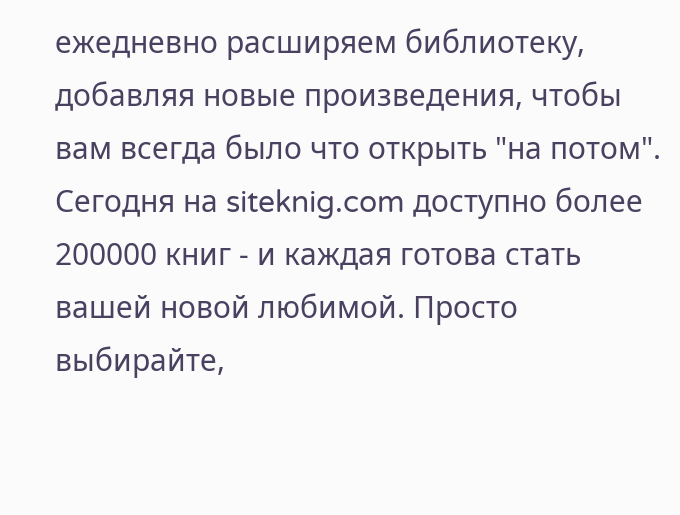ежедневно расширяем библиотеку, добавляя новые произведения, чтобы вам всегда было что открыть "на потом". Сегодня на siteknig.com доступно более 200000 книг - и каждая готова стать вашей новой любимой. Просто выбирайте,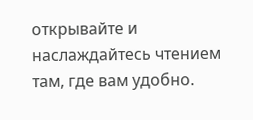открывайте и наслаждайтесь чтением там, где вам удобно.